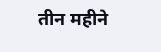तीन महीने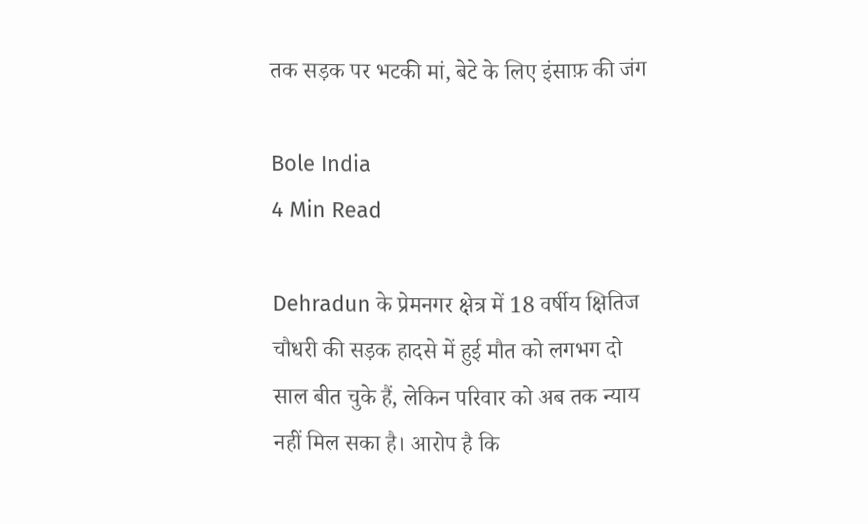तक सड़क पर भटकी मां, बेटे के लिए इंसाफ़ की जंग

Bole India
4 Min Read

Dehradun के प्रेमनगर क्षेत्र में 18 वर्षीय क्षितिज चौधरी की सड़क हादसे में हुई मौत को लगभग दो साल बीत चुके हैं, लेकिन परिवार को अब तक न्याय नहीं मिल सका है। आरोप है कि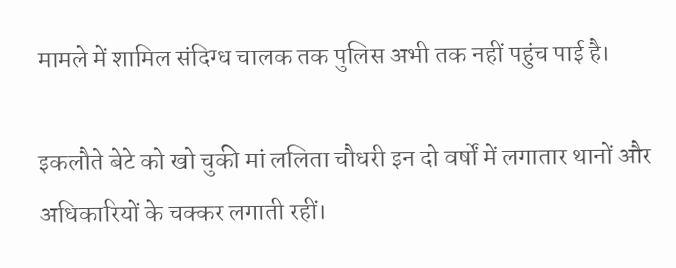मामले में शामिल संदिग्ध चालक तक पुलिस अभी तक नहीं पहुंच पाई है।

इकलौते बेटे को खो चुकी मां ललिता चौधरी इन दो वर्षों में लगातार थानों और अधिकारियों के चक्कर लगाती रहीं।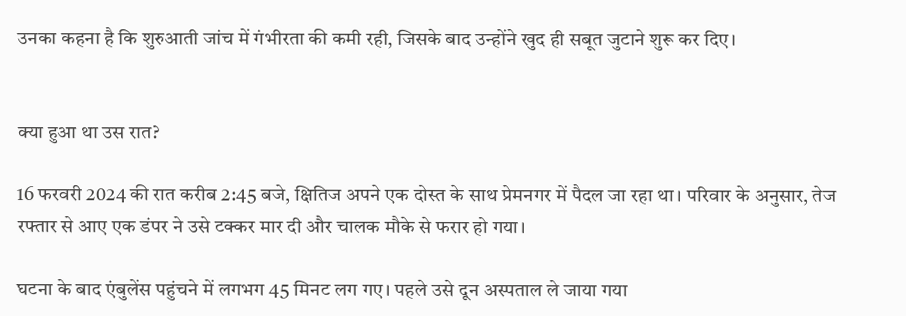उनका कहना है कि शुरुआती जांच में गंभीरता की कमी रही, जिसके बाद उन्होंने खुद ही सबूत जुटाने शुरू कर दिए।


क्या हुआ था उस रात?

16 फरवरी 2024 की रात करीब 2:45 बजे, क्षितिज अपने एक दोस्त के साथ प्रेमनगर में पैदल जा रहा था। परिवार के अनुसार, तेज रफ्तार से आए एक डंपर ने उसे टक्कर मार दी और चालक मौके से फरार हो गया।

घटना के बाद एंबुलेंस पहुंचने में लगभग 45 मिनट लग गए। पहले उसे दून अस्पताल ले जाया गया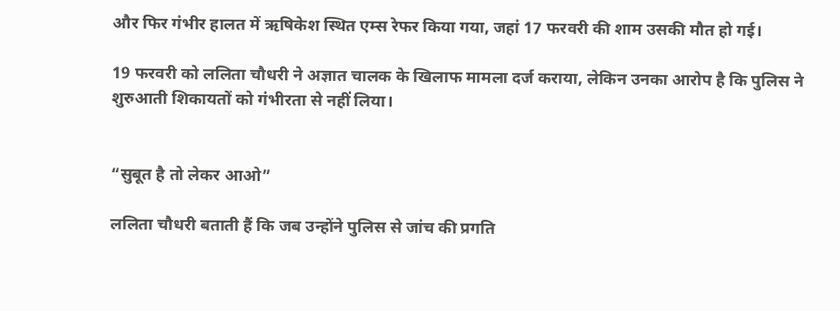और फिर गंभीर हालत में ऋषिकेश स्थित एम्स रेफर किया गया, जहां 17 फरवरी की शाम उसकी मौत हो गई।

19 फरवरी को ललिता चौधरी ने अज्ञात चालक के खिलाफ मामला दर्ज कराया, लेकिन उनका आरोप है कि पुलिस ने शुरुआती शिकायतों को गंभीरता से नहीं लिया।


“सुबूत है तो लेकर आओ”

ललिता चौधरी बताती हैं कि जब उन्होंने पुलिस से जांच की प्रगति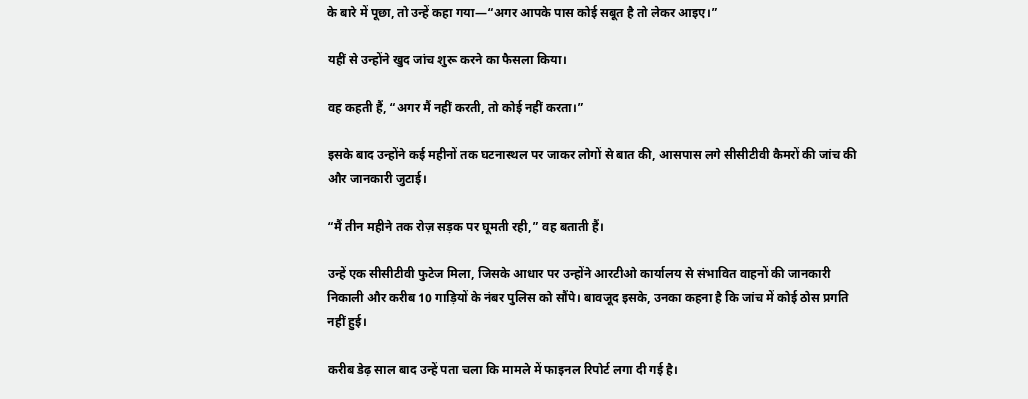के बारे में पूछा, तो उन्हें कहा गया—“अगर आपके पास कोई सबूत है तो लेकर आइए।”

यहीं से उन्होंने खुद जांच शुरू करने का फैसला किया।

वह कहती हैं, “अगर मैं नहीं करती, तो कोई नहीं करता।”

इसके बाद उन्होंने कई महीनों तक घटनास्थल पर जाकर लोगों से बात की, आसपास लगे सीसीटीवी कैमरों की जांच की और जानकारी जुटाई।

“मैं तीन महीने तक रोज़ सड़क पर घूमती रही,” वह बताती हैं।

उन्हें एक सीसीटीवी फुटेज मिला, जिसके आधार पर उन्होंने आरटीओ कार्यालय से संभावित वाहनों की जानकारी निकाली और करीब 10 गाड़ियों के नंबर पुलिस को सौंपे। बावजूद इसके, उनका कहना है कि जांच में कोई ठोस प्रगति नहीं हुई।

करीब डेढ़ साल बाद उन्हें पता चला कि मामले में फाइनल रिपोर्ट लगा दी गई है।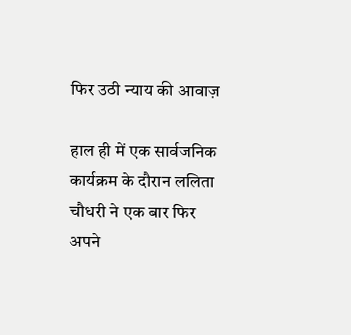फिर उठी न्याय की आवाज़

हाल ही में एक सार्वजनिक कार्यक्रम के दौरान ललिता चौधरी ने एक बार फिर अपने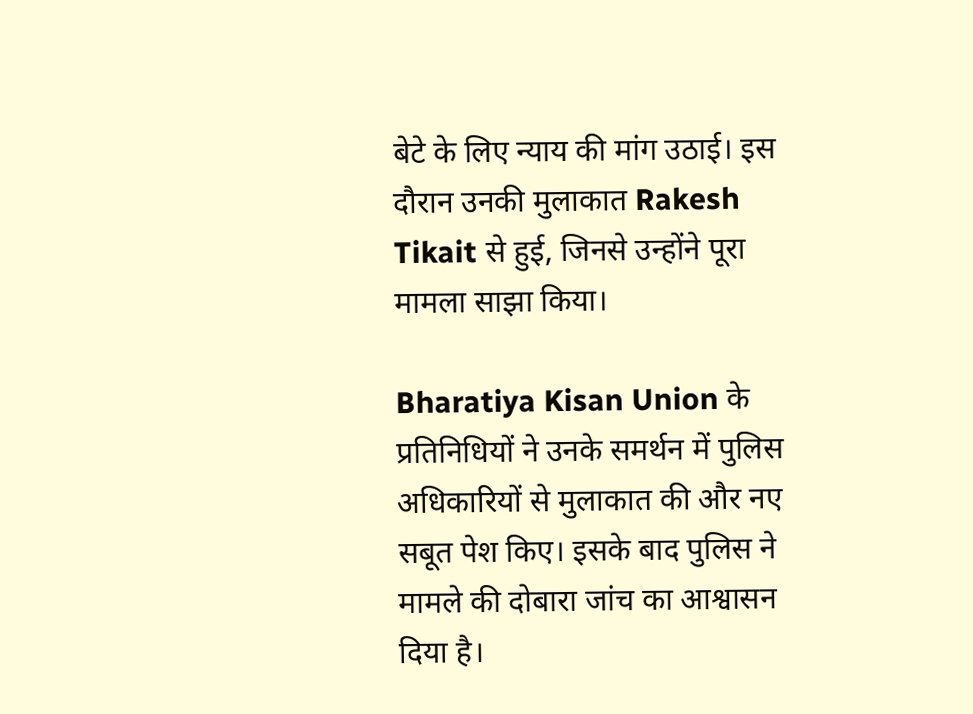बेटे के लिए न्याय की मांग उठाई। इस दौरान उनकी मुलाकात Rakesh Tikait से हुई, जिनसे उन्होंने पूरा मामला साझा किया।

Bharatiya Kisan Union के प्रतिनिधियों ने उनके समर्थन में पुलिस अधिकारियों से मुलाकात की और नए सबूत पेश किए। इसके बाद पुलिस ने मामले की दोबारा जांच का आश्वासन दिया है।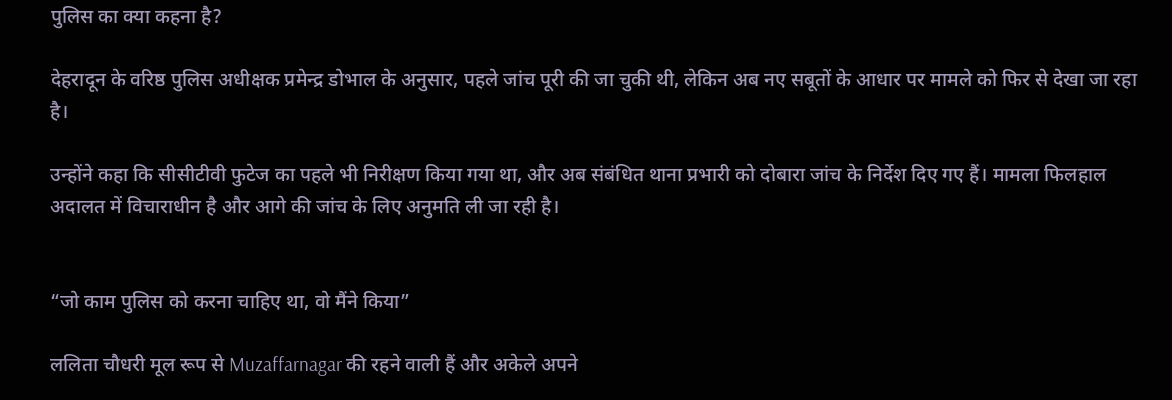पुलिस का क्या कहना है?

देहरादून के वरिष्ठ पुलिस अधीक्षक प्रमेन्द्र डोभाल के अनुसार, पहले जांच पूरी की जा चुकी थी, लेकिन अब नए सबूतों के आधार पर मामले को फिर से देखा जा रहा है।

उन्होंने कहा कि सीसीटीवी फुटेज का पहले भी निरीक्षण किया गया था, और अब संबंधित थाना प्रभारी को दोबारा जांच के निर्देश दिए गए हैं। मामला फिलहाल अदालत में विचाराधीन है और आगे की जांच के लिए अनुमति ली जा रही है।


“जो काम पुलिस को करना चाहिए था, वो मैंने किया”

ललिता चौधरी मूल रूप से Muzaffarnagar की रहने वाली हैं और अकेले अपने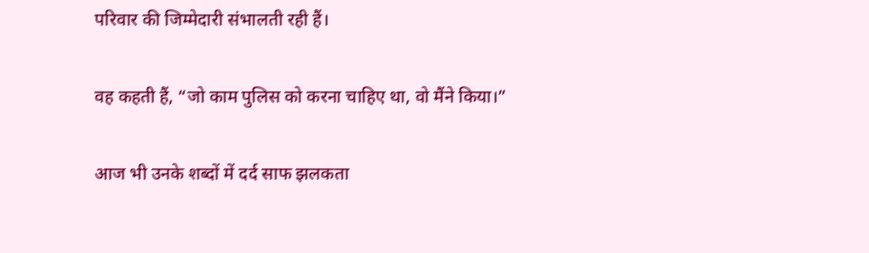परिवार की जिम्मेदारी संभालती रही हैं।

वह कहती हैं, “जो काम पुलिस को करना चाहिए था, वो मैंने किया।”

आज भी उनके शब्दों में दर्द साफ झलकता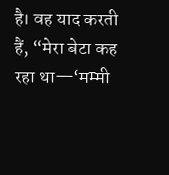है। वह याद करती हैं, “मेरा बेटा कह रहा था—‘मम्मी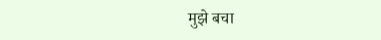मुझे बचा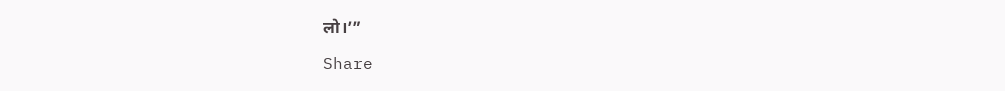लो।’”

Share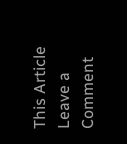This Article
Leave a Comment